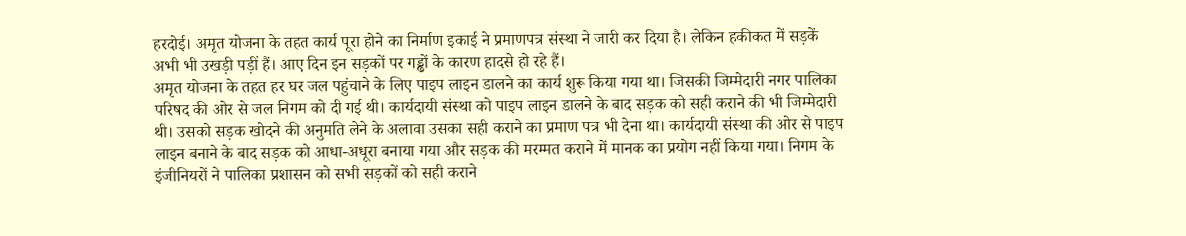हरदोई। अमृत योजना के तहत कार्य पूरा होने का निर्माण इकाई ने प्रमाणपत्र संस्था ने जारी कर दिया है। लेकिन हकीकत में सड़कें अभी भी उखड़ी पड़ीं हैं। आए दिन इन सड़कों पर गड्ढों के कारण हादसे हो रहे हैं।
अमृत योजना के तहत हर घर जल पहुंचाने के लिए पाइप लाइन डालने का कार्य शुरू किया गया था। जिसकी जिम्मेदारी नगर पालिका परिषद की ओर से जल निगम को दी गई थी। कार्यदायी संस्था को पाइप लाइन डालने के बाद सड़क को सही कराने की भी जिम्मेदारी थी। उसको सड़क खोदने की अनुमति लेने के अलावा उसका सही कराने का प्रमाण पत्र भी देना था। कार्यदायी संस्था की ओर से पाइप लाइन बनाने के बाद सड़क को आधा-अधूरा बनाया गया और सड़क की मरम्मत कराने में मानक का प्रयोग नहीं किया गया। निगम के इंजीनियरों ने पालिका प्रशासन को सभी सड़कों को सही कराने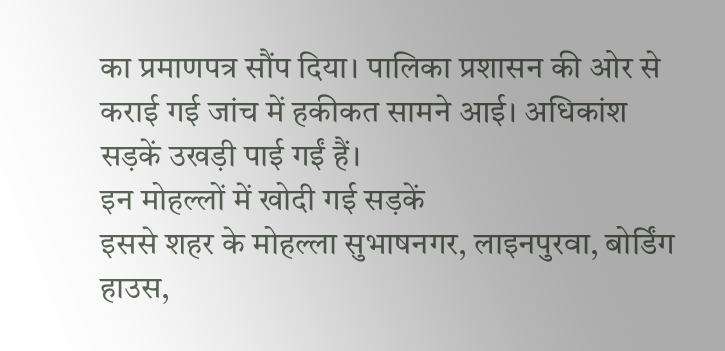का प्रमाणपत्र सौंप दिया। पालिका प्रशासन की ओर से कराई गई जांच में हकीकत सामने आई। अधिकांश सड़कें उखड़ी पाई गईं हैं।
इन मोहल्लों में खोदी गई सड़कें
इससे शहर के मोहल्ला सुभाषनगर, लाइनपुरवा, बोर्डिंग हाउस,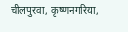चीलपुरवा, कृष्णनगरिया,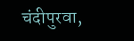चंदीपुरवा,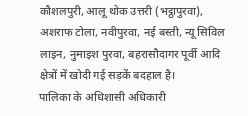कौशलपुरी, आलू थोक उत्तरी (भट्ठापुरवा), अशराफ टोला, नवीपुरवा, नई बस्ती, न्यू सिविल लाइन, नुमाइश पुरवा, बहरासौदागर पूर्वी आदि क्षेत्रों में खोदी गई सड़कें बदहाल है।
पालिका के अधिशासी अधिकारी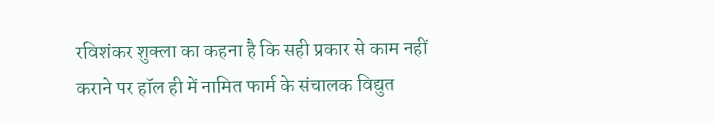रविशंकर शुक्ला का कहना है कि सही प्रकार से काम नहीं कराने पर हॉल ही में नामित फार्म के संचालक विद्युत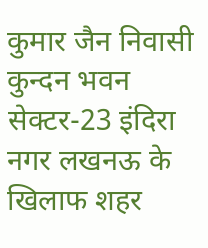कुमार जैन निवासी कुन्दन भवन सेक्टर-23 इंदिरा नगर लखनऊ के खिलाफ शहर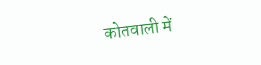कोतवाली में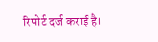रिपोर्ट दर्ज कराई है।